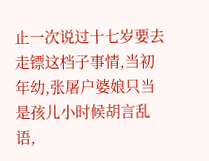止一次说过十七岁要去走镖这档子事情,当初年幼,张屠户婆娘只当是孩儿小时候胡言乱语,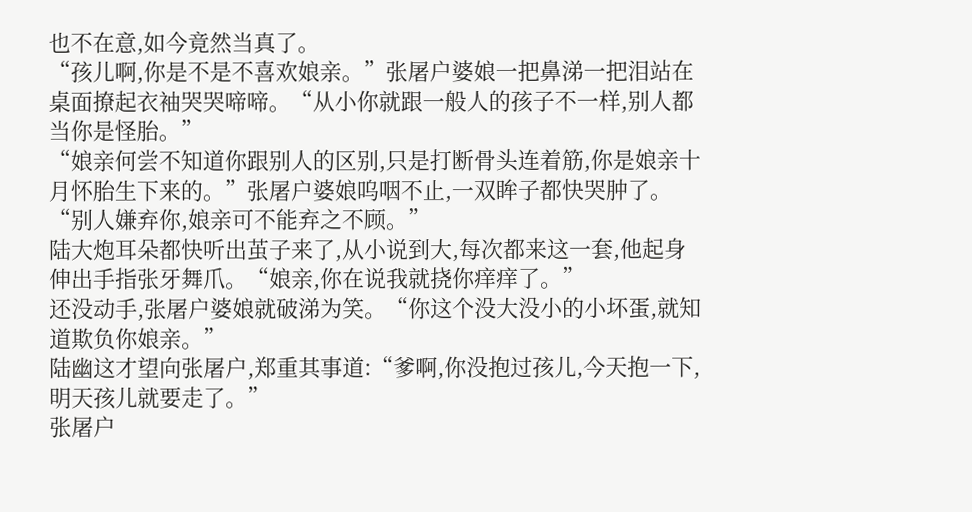也不在意,如今竟然当真了。
“孩儿啊,你是不是不喜欢娘亲。”张屠户婆娘一把鼻涕一把泪站在桌面撩起衣袖哭哭啼啼。“从小你就跟一般人的孩子不一样,别人都当你是怪胎。”
“娘亲何尝不知道你跟别人的区别,只是打断骨头连着筋,你是娘亲十月怀胎生下来的。”张屠户婆娘呜咽不止,一双眸子都快哭肿了。“别人嫌弃你,娘亲可不能弃之不顾。”
陆大炮耳朵都快听出茧子来了,从小说到大,每次都来这一套,他起身伸出手指张牙舞爪。“娘亲,你在说我就挠你痒痒了。”
还没动手,张屠户婆娘就破涕为笑。“你这个没大没小的小坏蛋,就知道欺负你娘亲。”
陆幽这才望向张屠户,郑重其事道:“爹啊,你没抱过孩儿,今天抱一下,明天孩儿就要走了。”
张屠户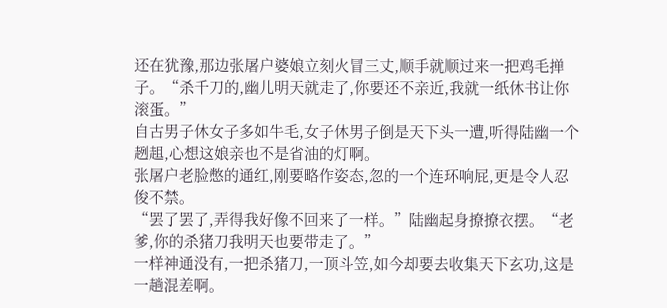还在犹豫,那边张屠户婆娘立刻火冒三丈,顺手就顺过来一把鸡毛掸子。“杀千刀的,幽儿明天就走了,你要还不亲近,我就一纸休书让你滚蛋。”
自古男子休女子多如牛毛,女子休男子倒是天下头一遭,听得陆幽一个趔趄,心想这娘亲也不是省油的灯啊。
张屠户老脸憋的通红,刚要略作姿态,忽的一个连环响屁,更是令人忍俊不禁。
“罢了罢了,弄得我好像不回来了一样。”陆幽起身撩撩衣摆。“老爹,你的杀猪刀我明天也要带走了。”
一样神通没有,一把杀猪刀,一顶斗笠,如今却要去收集天下玄功,这是一趟混差啊。